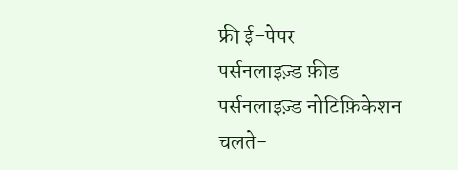फ्री ई-पेपर
पर्सनलाइज़्ड फ़ीड
पर्सनलाइज़्ड नोटिफ़िकेशन
चलते-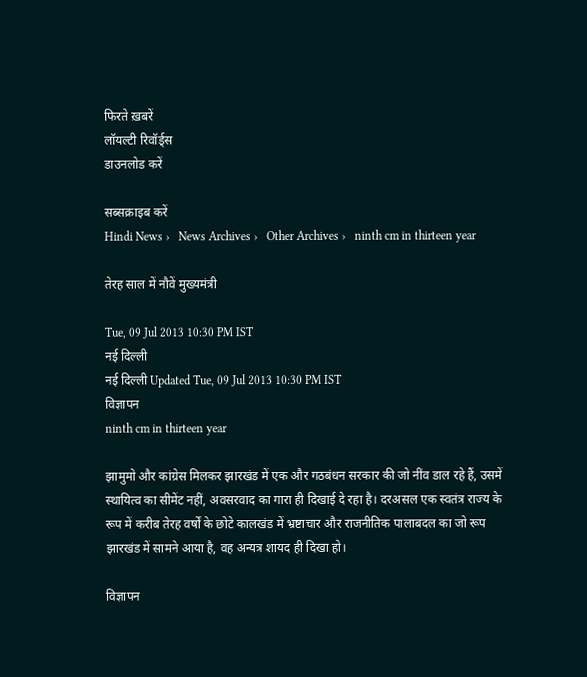फिरते ख़बरें
लॉयल्टी रिवॉर्ड्स
डाउनलोड करें

सब्सक्राइब करें
Hindi News ›   News Archives ›   Other Archives ›   ninth cm in thirteen year

तेरह साल में नौवें मुख्यमंत्री

Tue, 09 Jul 2013 10:30 PM IST
नई दिल्ली
नई दिल्ली Updated Tue, 09 Jul 2013 10:30 PM IST
विज्ञापन
ninth cm in thirteen year

झामुमो और कांग्रेस मिलकर झारखंड में एक और गठबंधन सरकार की जो नींव डाल रहे हैं, उसमें स्थायित्व का सीमेंट नहीं, अवसरवाद का गारा ही दिखाई दे रहा है। दरअसल एक स्वतंत्र राज्य के रूप में करीब तेरह वर्षों के छोटे कालखंड में भ्रष्टाचार और राजनीतिक पालाबदल का जो रूप झारखंड में सामने आया है, वह अन्यत्र शायद ही दिखा हो।

विज्ञापन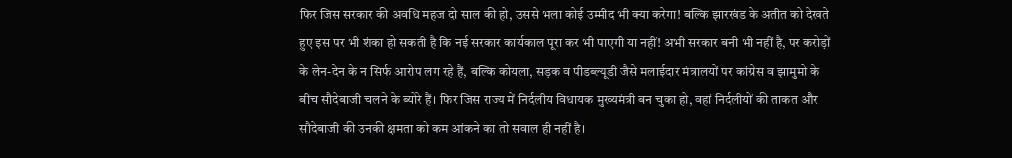फिर जिस सरकार की अवधि महज दो साल की हो, उससे भला कोई उम्मीद भी क्या करेगा! बल्कि झारखंड के अतीत को देखते हुए इस पर भी शंका हो सकती है कि नई सरकार कार्यकाल पूरा कर भी पाएगी या नहीं! अभी सरकार बनी भी नहीं है, पर करोड़ों के लेन-देन के न सिर्फ आरोप लग रहे हैं, बल्कि कोयला, सड़क व पीडब्ल्यूडी जैसे मलाईदार मंत्रालयों पर कांग्रेस व झामुमो के बीच सौदेबाजी चलने के ब्योरे हैं। फिर जिस राज्य में निर्दलीय विधायक मुख्यमंत्री बन चुका हो, वहां निर्दलीयों की ताकत और सौदेबाजी की उनकी क्षमता को कम आंकने का तो सवाल ही नहीं है।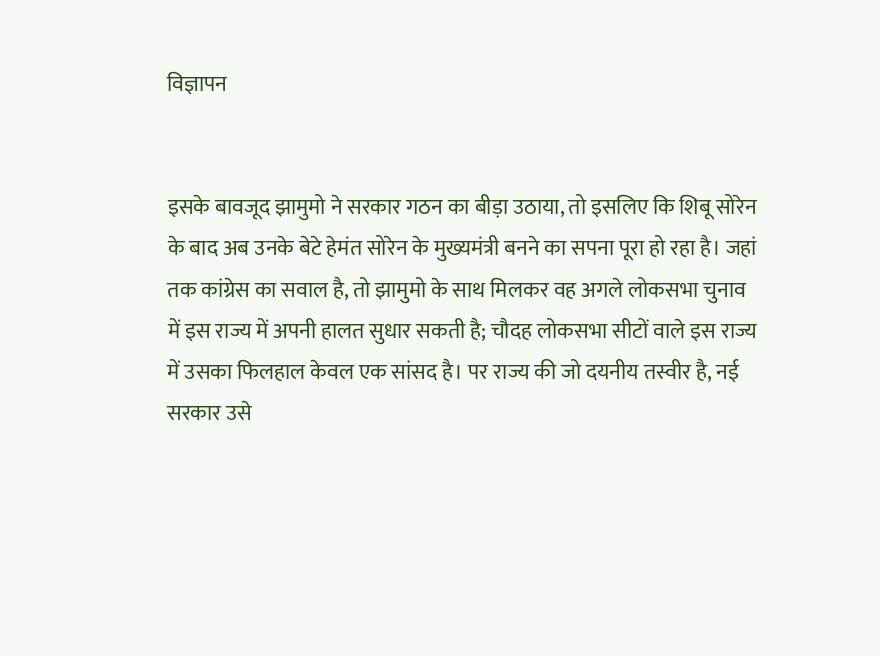विज्ञापन


इसके बावजूद झामुमो ने सरकार गठन का बीड़ा उठाया, तो इसलिए कि शिबू सोरेन के बाद अब उनके बेटे हेमंत सोरेन के मुख्यमंत्री बनने का सपना पूरा हो रहा है। जहां तक कांग्रेस का सवाल है, तो झामुमो के साथ मिलकर वह अगले लोकसभा चुनाव में इस राज्य में अपनी हालत सुधार सकती है; चौदह लोकसभा सीटों वाले इस राज्य में उसका फिलहाल केवल एक सांसद है। पर राज्य की जो दयनीय तस्वीर है, नई सरकार उसे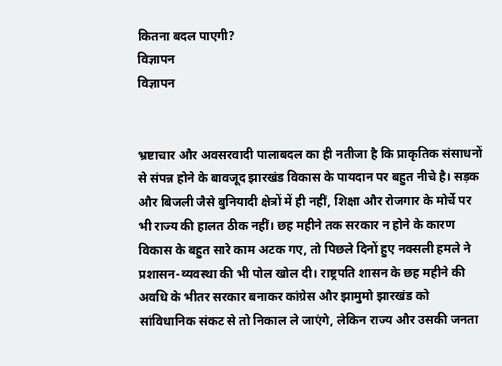कितना बदल पाएगी?
विज्ञापन
विज्ञापन


भ्रष्टाचार और अवसरवादी पालाबदल का ही नतीजा है कि प्राकृतिक संसाधनों से संपन्न होने के बावजूद झारखंड विकास के पायदान पर बहुत नीचे है। सड़क और बिजली जैसे बुनियादी क्षेत्रों में ही नहीं, शिक्षा और रोजगार के मोर्चे पर भी राज्य की हालत ठीक नहीं। छह महीने तक सरकार न होने के कारण विकास के बहुत सारे काम अटक गए, तो पिछले दिनों हुए नक्सली हमले ने प्रशासन-व्यवस्था की भी पोल खोल दी। राष्ट्रपति शासन के छह महीने की अवधि के भीतर सरकार बनाकर कांग्रेस और झामुमो झारखंड को सांविधानिक संकट से तो निकाल ले जाएंगे, लेकिन राज्य और उसकी जनता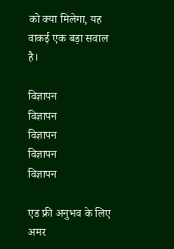को क्या मिलेगा, यह वाकई एक बड़ा सवाल है।

विज्ञापन
विज्ञापन
विज्ञापन
विज्ञापन
विज्ञापन

एड फ्री अनुभव के लिए अमर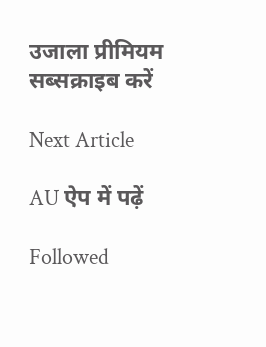उजाला प्रीमियम सब्सक्राइब करें

Next Article

AU ऐप में पढ़ें

Followed